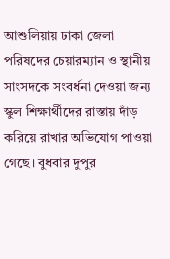আশুলিয়ায় ঢাকা জেলা পরিষদের চেয়ারম্যান ও স্থানীয় সাংসদকে সংবর্ধনা দেওয়া জন্য স্কুল শিক্ষার্থীদের রাস্তায় দাঁড় করিয়ে রাখার অভিযোগ পাওয়া গেছে। বুধবার দুপুর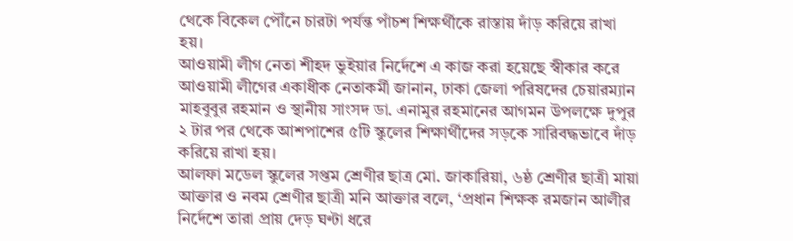থেকে বিকেল পৌঁনে চারটা পর্যন্ত পাঁচশ শিক্ষর্থীকে রাস্তায় দাঁড় করিয়ে রাখা হয়।
আওয়ামী লীগ নেতা শীহদ ভুইয়ার নির্দেশে এ কাজ করা হয়েছে স্বীকার করে আওয়ামী লীগের একাধীক নেতাকর্মী জানান, ঢাকা জেলা পরিষদের চেয়ারম্যান মাহবুবুর রহমান ও স্থানীয় সাংসদ ডা. এনামুর রহমানের আগমন উপলক্ষে দুপুর ২ টার পর থেকে আশপাশের ৫টি স্কুলের শিক্ষার্থীদের সড়কে সারিবদ্ধভাবে দাঁড় করিয়ে রাখা হয়।
আলফা মডেল স্কুলের সপ্তম শ্রেণীর ছাত্র মো. জাকারিয়া, ৬ষ্ঠ শ্রেণীর ছাত্রী মায়া আক্তার ও নবম শ্রেণীর ছাত্রী মনি আক্তার বলে, ‘প্রধান শিক্ষক রমজান আলীর নির্দেশে তারা প্রায় দেড় ঘণ্টা ধরে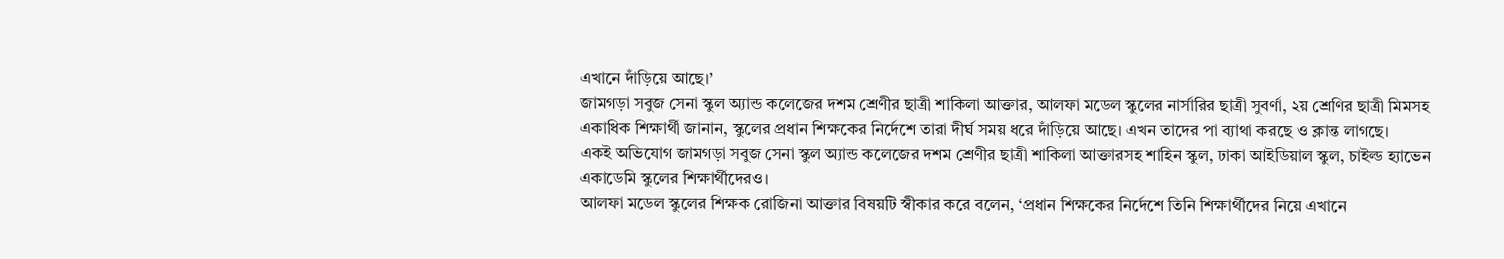এখানে দাঁড়িয়ে আছে।’
জামগড়া সবুজ সেনা স্কুল অ্যান্ড কলেজের দশম শ্রেণীর ছাত্রী শাকিলা আক্তার, আলফা মডেল স্কুলের নার্সারির ছাত্রী সুবর্ণা, ২য় শ্রেণির ছাত্রী মিমসহ একাধিক শিক্ষার্থী জানান, স্কুলের প্রধান শিক্ষকের নির্দেশে তারা দীর্ঘ সময় ধরে দাঁড়িয়ে আছে। এখন তাদের পা ব্যাথা করছে ও ক্লান্ত লাগছে।
একই অভিযোগ জামগড়া সবুজ সেনা স্কুল অ্যান্ড কলেজের দশম শ্রেণীর ছাত্রী শাকিলা আক্তারসহ শাহিন স্কুল, ঢাকা আইডিয়াল স্কুল, চাইল্ড হ্যাভেন একাডেমি স্কুলের শিক্ষার্থীদেরও।
আলফা মডেল স্কুলের শিক্ষক রোজিনা আক্তার বিষয়টি স্বীকার করে বলেন, ‘প্রধান শিক্ষকের নির্দেশে তিনি শিক্ষার্থীদের নিয়ে এখানে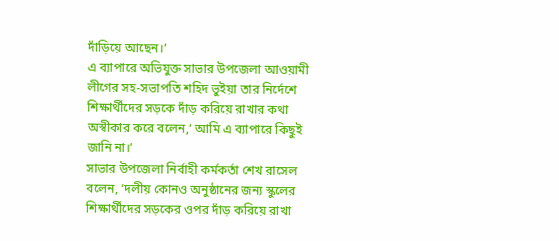দাঁড়িয়ে আছেন।’
এ ব্যাপারে অভিযুক্ত সাভার উপজেলা আওয়ামী লীগের সহ-সভাপতি শহিদ ভুইয়া তার নির্দেশে শিক্ষার্থীদের সড়কে দাঁড় করিয়ে রাখার কথা অস্বীকার করে বলেন,‘ আমি এ ব্যাপারে কিছুই জানি না।’
সাভার উপজেলা নির্বাহী কর্মকর্তা শেখ রাসেল বলেন, ‘দলীয় কোনও অনুষ্ঠানের জন্য স্কুলের শিক্ষার্থীদের সড়কের ওপর দাঁড় করিয়ে রাখা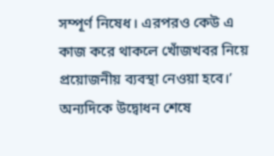সম্পূর্ণ নিষেধ। এরপরও কেউ এ কাজ করে থাকলে খোঁজখবর নিয়ে প্রয়োজনীয় ব্যবস্থা নেওয়া হবে।’
অন্যদিকে উদ্বোধন শেষে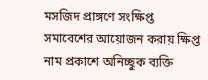মসজিদ প্রাঙ্গণে সংক্ষিপ্ত সমাবেশের আয়োজন করায় ক্ষিপ্ত নাম প্রকাশে অনিচ্ছুক ব্যক্তি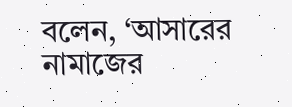বলেন, ‘আসারের নামাজের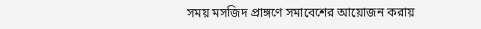সময় মসজিদ প্রাঙ্গণে সমাবেশের আয়োজন করায়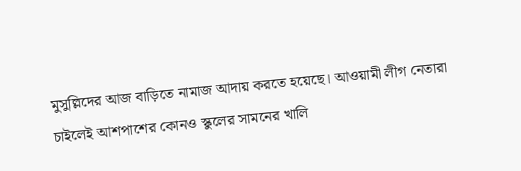মুসুল্লিদের আজ বাড়িতে নামাজ আদায় করতে হয়েছে। আওয়ামী লীগ নেতারা চাইলেই আশপাশের কোনও স্কুলের সামনের খালি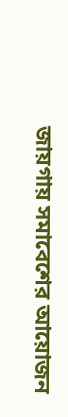জায়গায় সমাবেশের আয়োজন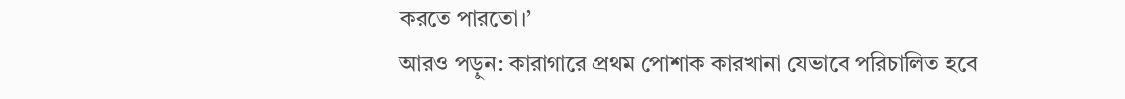করতে পারতো।’
আরও পড়ুন: কারাগারে প্রথম পোশাক কারখানা যেভাবে পরিচালিত হবে